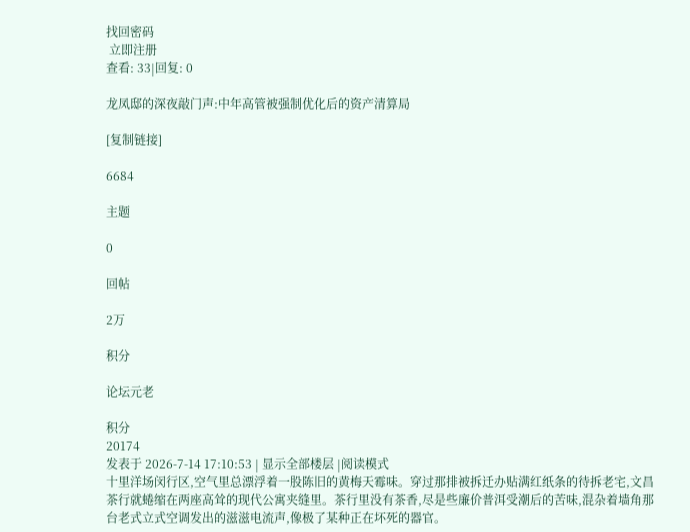找回密码
 立即注册
查看: 33|回复: 0

龙凤邸的深夜敲门声:中年高管被强制优化后的资产清算局

[复制链接]

6684

主题

0

回帖

2万

积分

论坛元老

积分
20174
发表于 2026-7-14 17:10:53 | 显示全部楼层 |阅读模式
十里洋场闵行区,空气里总漂浮着一股陈旧的黄梅天霉味。穿过那排被拆迁办贴满红纸条的待拆老宅,文昌茶行就蜷缩在两座高耸的现代公寓夹缝里。茶行里没有茶香,尽是些廉价普洱受潮后的苦味,混杂着墙角那台老式立式空调发出的滋滋电流声,像极了某种正在坏死的器官。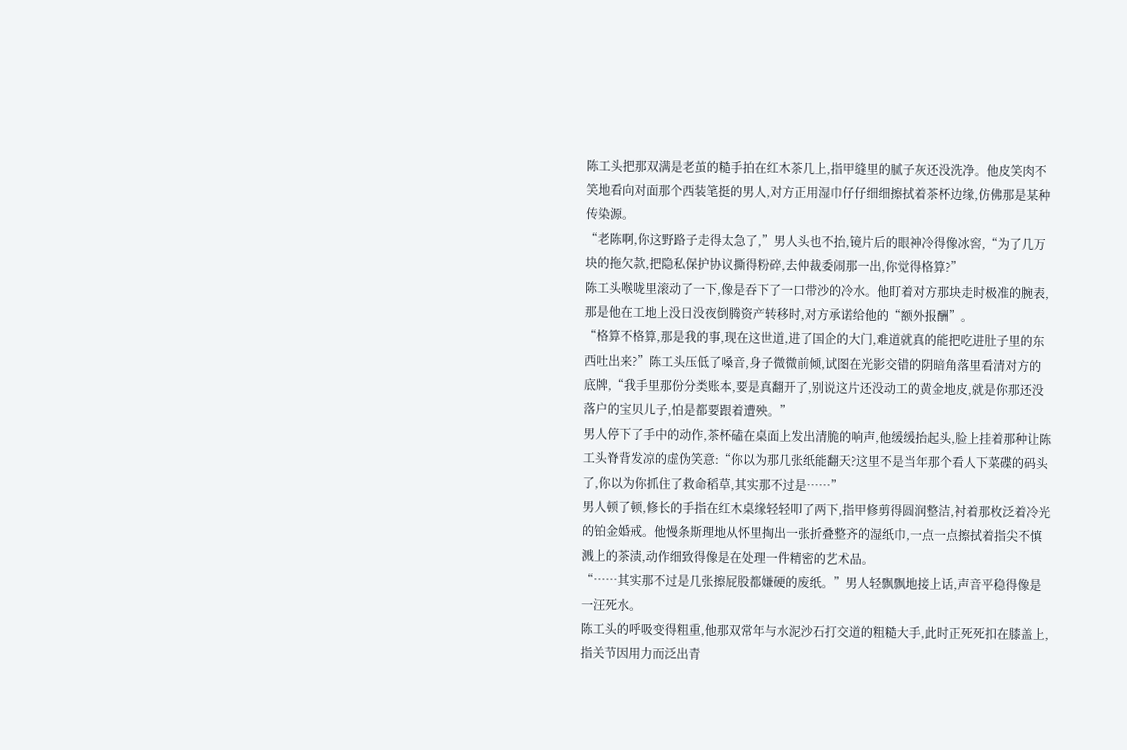陈工头把那双满是老茧的糙手拍在红木茶几上,指甲缝里的腻子灰还没洗净。他皮笑肉不笑地看向对面那个西装笔挺的男人,对方正用湿巾仔仔细细擦拭着茶杯边缘,仿佛那是某种传染源。
“老陈啊,你这野路子走得太急了,”男人头也不抬,镜片后的眼神冷得像冰窖,“为了几万块的拖欠款,把隐私保护协议撕得粉碎,去仲裁委闹那一出,你觉得格算?”
陈工头喉咙里滚动了一下,像是吞下了一口带沙的冷水。他盯着对方那块走时极准的腕表,那是他在工地上没日没夜倒腾资产转移时,对方承诺给他的“额外报酬”。
“格算不格算,那是我的事,现在这世道,进了国企的大门,难道就真的能把吃进肚子里的东西吐出来?”陈工头压低了嗓音,身子微微前倾,试图在光影交错的阴暗角落里看清对方的底牌,“我手里那份分类账本,要是真翻开了,别说这片还没动工的黄金地皮,就是你那还没落户的宝贝儿子,怕是都要跟着遭殃。”
男人停下了手中的动作,茶杯磕在桌面上发出清脆的响声,他缓缓抬起头,脸上挂着那种让陈工头脊背发凉的虚伪笑意:“你以为那几张纸能翻天?这里不是当年那个看人下菜碟的码头了,你以为你抓住了救命稻草,其实那不过是……”
男人顿了顿,修长的手指在红木桌缘轻轻叩了两下,指甲修剪得圆润整洁,衬着那枚泛着冷光的铂金婚戒。他慢条斯理地从怀里掏出一张折叠整齐的湿纸巾,一点一点擦拭着指尖不慎溅上的茶渍,动作细致得像是在处理一件精密的艺术品。
“……其实那不过是几张擦屁股都嫌硬的废纸。”男人轻飘飘地接上话,声音平稳得像是一汪死水。
陈工头的呼吸变得粗重,他那双常年与水泥沙石打交道的粗糙大手,此时正死死扣在膝盖上,指关节因用力而泛出青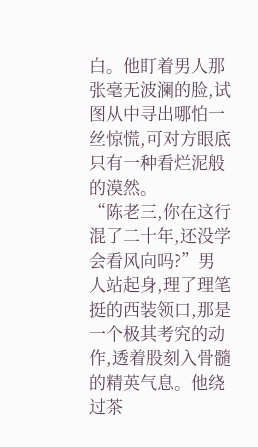白。他盯着男人那张毫无波澜的脸,试图从中寻出哪怕一丝惊慌,可对方眼底只有一种看烂泥般的漠然。
“陈老三,你在这行混了二十年,还没学会看风向吗?”男人站起身,理了理笔挺的西装领口,那是一个极其考究的动作,透着股刻入骨髓的精英气息。他绕过茶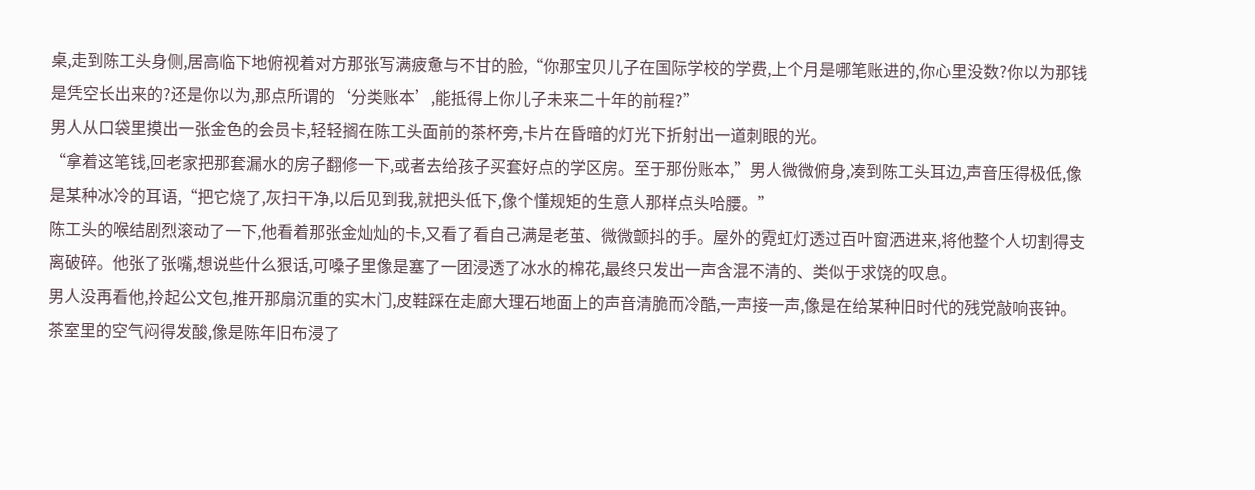桌,走到陈工头身侧,居高临下地俯视着对方那张写满疲惫与不甘的脸,“你那宝贝儿子在国际学校的学费,上个月是哪笔账进的,你心里没数?你以为那钱是凭空长出来的?还是你以为,那点所谓的‘分类账本’,能抵得上你儿子未来二十年的前程?”
男人从口袋里摸出一张金色的会员卡,轻轻搁在陈工头面前的茶杯旁,卡片在昏暗的灯光下折射出一道刺眼的光。
“拿着这笔钱,回老家把那套漏水的房子翻修一下,或者去给孩子买套好点的学区房。至于那份账本,”男人微微俯身,凑到陈工头耳边,声音压得极低,像是某种冰冷的耳语,“把它烧了,灰扫干净,以后见到我,就把头低下,像个懂规矩的生意人那样点头哈腰。”
陈工头的喉结剧烈滚动了一下,他看着那张金灿灿的卡,又看了看自己满是老茧、微微颤抖的手。屋外的霓虹灯透过百叶窗洒进来,将他整个人切割得支离破碎。他张了张嘴,想说些什么狠话,可嗓子里像是塞了一团浸透了冰水的棉花,最终只发出一声含混不清的、类似于求饶的叹息。
男人没再看他,拎起公文包,推开那扇沉重的实木门,皮鞋踩在走廊大理石地面上的声音清脆而冷酷,一声接一声,像是在给某种旧时代的残党敲响丧钟。
茶室里的空气闷得发酸,像是陈年旧布浸了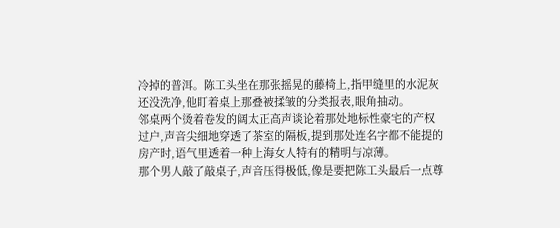冷掉的普洱。陈工头坐在那张摇晃的藤椅上,指甲缝里的水泥灰还没洗净,他盯着桌上那叠被揉皱的分类报表,眼角抽动。
邻桌两个烫着卷发的阔太正高声谈论着那处地标性豪宅的产权过户,声音尖细地穿透了茶室的隔板,提到那处连名字都不能提的房产时,语气里透着一种上海女人特有的精明与凉薄。
那个男人敲了敲桌子,声音压得极低,像是要把陈工头最后一点尊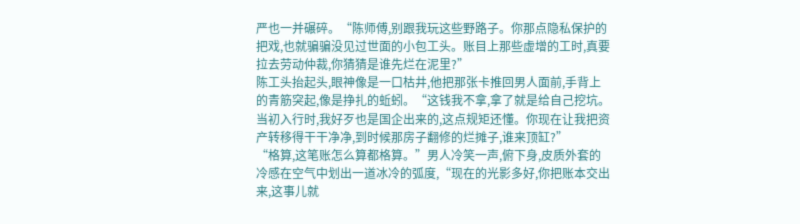严也一并碾碎。“陈师傅,别跟我玩这些野路子。你那点隐私保护的把戏,也就骗骗没见过世面的小包工头。账目上那些虚增的工时,真要拉去劳动仲裁,你猜猜是谁先烂在泥里?”
陈工头抬起头,眼神像是一口枯井,他把那张卡推回男人面前,手背上的青筋突起,像是挣扎的蚯蚓。“这钱我不拿,拿了就是给自己挖坑。当初入行时,我好歹也是国企出来的,这点规矩还懂。你现在让我把资产转移得干干净净,到时候那房子翻修的烂摊子,谁来顶缸?”
“格算,这笔账怎么算都格算。”男人冷笑一声,俯下身,皮质外套的冷感在空气中划出一道冰冷的弧度,“现在的光影多好,你把账本交出来,这事儿就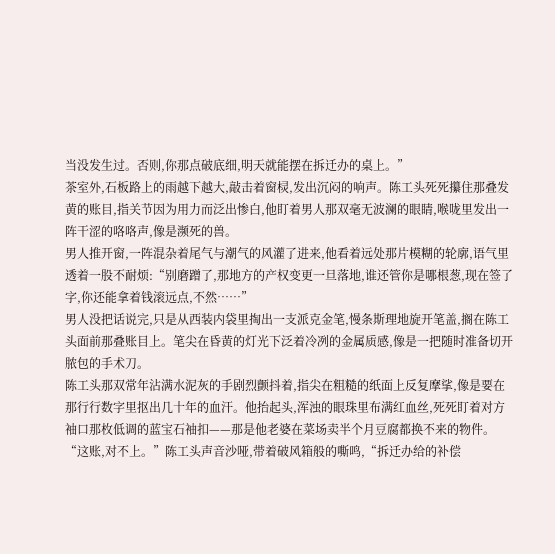当没发生过。否则,你那点破底细,明天就能摆在拆迁办的桌上。”
茶室外,石板路上的雨越下越大,敲击着窗棂,发出沉闷的响声。陈工头死死攥住那叠发黄的账目,指关节因为用力而泛出惨白,他盯着男人那双毫无波澜的眼睛,喉咙里发出一阵干涩的咯咯声,像是濒死的兽。
男人推开窗,一阵混杂着尾气与潮气的风灌了进来,他看着远处那片模糊的轮廓,语气里透着一股不耐烦:“别磨蹭了,那地方的产权变更一旦落地,谁还管你是哪根葱,现在签了字,你还能拿着钱滚远点,不然……”
男人没把话说完,只是从西装内袋里掏出一支派克金笔,慢条斯理地旋开笔盖,搁在陈工头面前那叠账目上。笔尖在昏黄的灯光下泛着冷冽的金属质感,像是一把随时准备切开脓包的手术刀。
陈工头那双常年沾满水泥灰的手剧烈颤抖着,指尖在粗糙的纸面上反复摩挲,像是要在那行行数字里抠出几十年的血汗。他抬起头,浑浊的眼珠里布满红血丝,死死盯着对方袖口那枚低调的蓝宝石袖扣——那是他老婆在菜场卖半个月豆腐都换不来的物件。
“这账,对不上。”陈工头声音沙哑,带着破风箱般的嘶鸣,“拆迁办给的补偿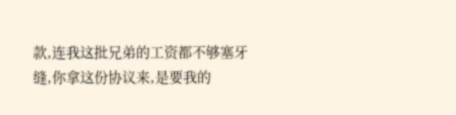款,连我这批兄弟的工资都不够塞牙缝,你拿这份协议来,是要我的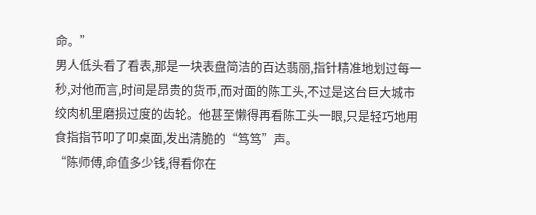命。”
男人低头看了看表,那是一块表盘简洁的百达翡丽,指针精准地划过每一秒,对他而言,时间是昂贵的货币,而对面的陈工头,不过是这台巨大城市绞肉机里磨损过度的齿轮。他甚至懒得再看陈工头一眼,只是轻巧地用食指指节叩了叩桌面,发出清脆的“笃笃”声。
“陈师傅,命值多少钱,得看你在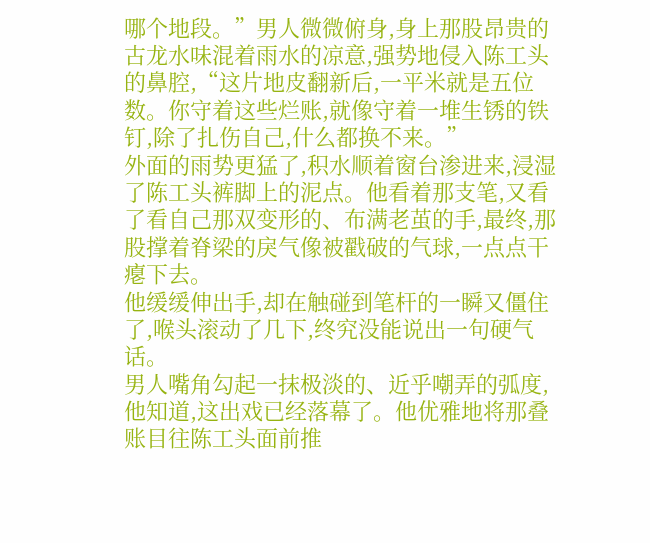哪个地段。”男人微微俯身,身上那股昂贵的古龙水味混着雨水的凉意,强势地侵入陈工头的鼻腔,“这片地皮翻新后,一平米就是五位数。你守着这些烂账,就像守着一堆生锈的铁钉,除了扎伤自己,什么都换不来。”
外面的雨势更猛了,积水顺着窗台渗进来,浸湿了陈工头裤脚上的泥点。他看着那支笔,又看了看自己那双变形的、布满老茧的手,最终,那股撑着脊梁的戾气像被戳破的气球,一点点干瘪下去。
他缓缓伸出手,却在触碰到笔杆的一瞬又僵住了,喉头滚动了几下,终究没能说出一句硬气话。
男人嘴角勾起一抹极淡的、近乎嘲弄的弧度,他知道,这出戏已经落幕了。他优雅地将那叠账目往陈工头面前推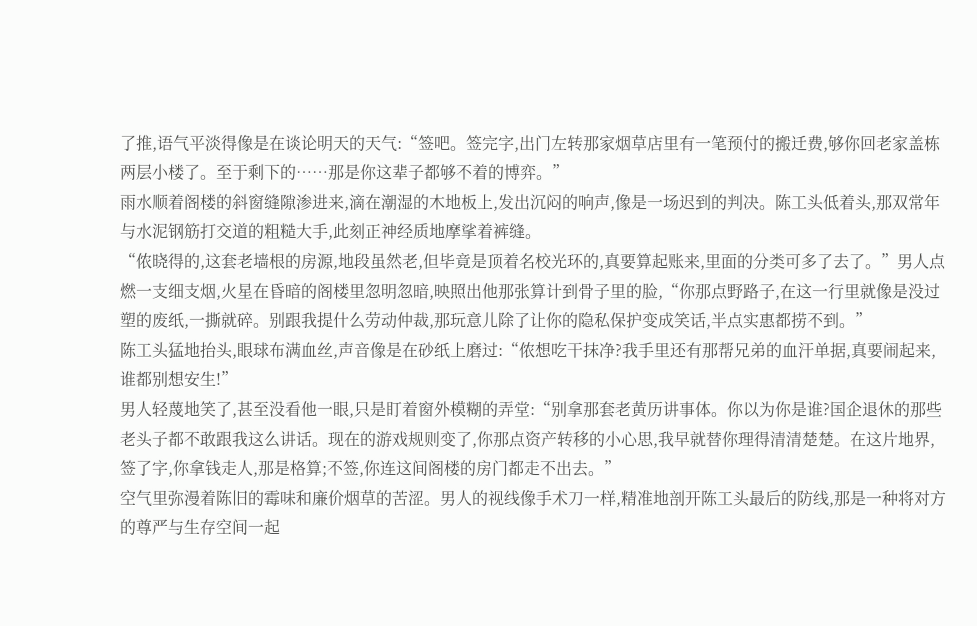了推,语气平淡得像是在谈论明天的天气:“签吧。签完字,出门左转那家烟草店里有一笔预付的搬迁费,够你回老家盖栋两层小楼了。至于剩下的……那是你这辈子都够不着的博弈。”
雨水顺着阁楼的斜窗缝隙渗进来,滴在潮湿的木地板上,发出沉闷的响声,像是一场迟到的判决。陈工头低着头,那双常年与水泥钢筋打交道的粗糙大手,此刻正神经质地摩挲着裤缝。
“侬晓得的,这套老墙根的房源,地段虽然老,但毕竟是顶着名校光环的,真要算起账来,里面的分类可多了去了。”男人点燃一支细支烟,火星在昏暗的阁楼里忽明忽暗,映照出他那张算计到骨子里的脸,“你那点野路子,在这一行里就像是没过塑的废纸,一撕就碎。别跟我提什么劳动仲裁,那玩意儿除了让你的隐私保护变成笑话,半点实惠都捞不到。”
陈工头猛地抬头,眼球布满血丝,声音像是在砂纸上磨过:“侬想吃干抹净?我手里还有那帮兄弟的血汗单据,真要闹起来,谁都别想安生!”
男人轻蔑地笑了,甚至没看他一眼,只是盯着窗外模糊的弄堂:“别拿那套老黄历讲事体。你以为你是谁?国企退休的那些老头子都不敢跟我这么讲话。现在的游戏规则变了,你那点资产转移的小心思,我早就替你理得清清楚楚。在这片地界,签了字,你拿钱走人,那是格算;不签,你连这间阁楼的房门都走不出去。”
空气里弥漫着陈旧的霉味和廉价烟草的苦涩。男人的视线像手术刀一样,精准地剖开陈工头最后的防线,那是一种将对方的尊严与生存空间一起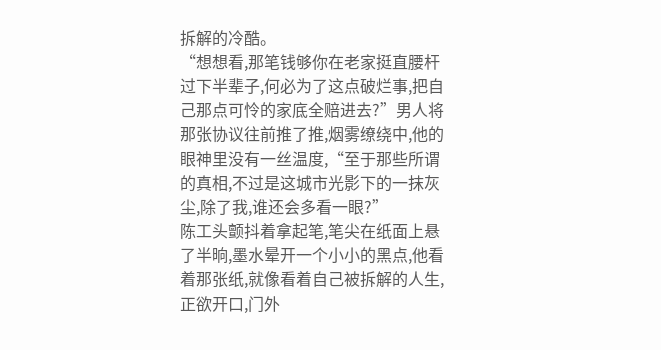拆解的冷酷。
“想想看,那笔钱够你在老家挺直腰杆过下半辈子,何必为了这点破烂事,把自己那点可怜的家底全赔进去?”男人将那张协议往前推了推,烟雾缭绕中,他的眼神里没有一丝温度,“至于那些所谓的真相,不过是这城市光影下的一抹灰尘,除了我,谁还会多看一眼?”
陈工头颤抖着拿起笔,笔尖在纸面上悬了半晌,墨水晕开一个小小的黑点,他看着那张纸,就像看着自己被拆解的人生,正欲开口,门外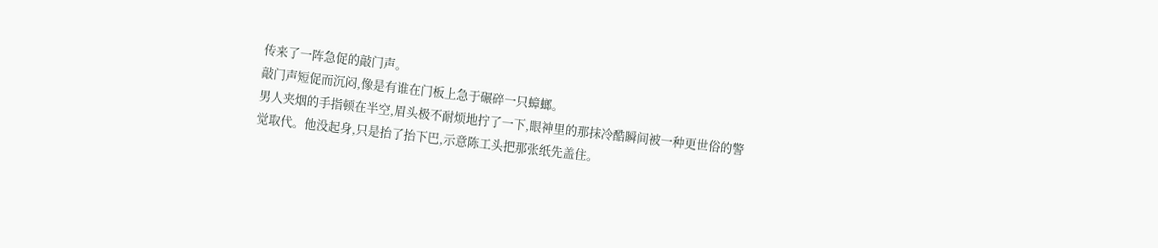传来了一阵急促的敲门声。
敲门声短促而沉闷,像是有谁在门板上急于碾碎一只蟑螂。
男人夹烟的手指顿在半空,眉头极不耐烦地拧了一下,眼神里的那抹冷酷瞬间被一种更世俗的警觉取代。他没起身,只是抬了抬下巴,示意陈工头把那张纸先盖住。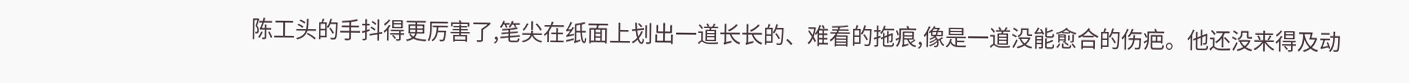陈工头的手抖得更厉害了,笔尖在纸面上划出一道长长的、难看的拖痕,像是一道没能愈合的伤疤。他还没来得及动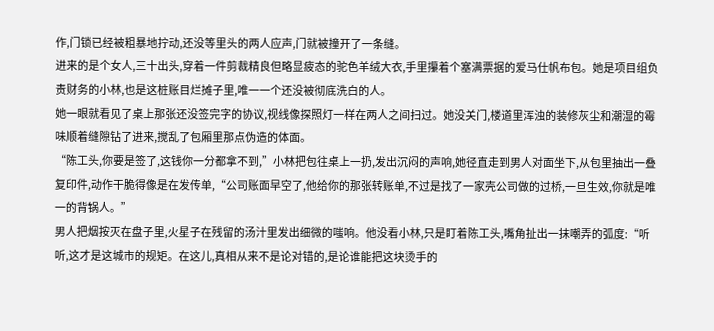作,门锁已经被粗暴地拧动,还没等里头的两人应声,门就被撞开了一条缝。
进来的是个女人,三十出头,穿着一件剪裁精良但略显疲态的驼色羊绒大衣,手里攥着个塞满票据的爱马仕帆布包。她是项目组负责财务的小林,也是这桩账目烂摊子里,唯一一个还没被彻底洗白的人。
她一眼就看见了桌上那张还没签完字的协议,视线像探照灯一样在两人之间扫过。她没关门,楼道里浑浊的装修灰尘和潮湿的霉味顺着缝隙钻了进来,搅乱了包厢里那点伪造的体面。
“陈工头,你要是签了,这钱你一分都拿不到,”小林把包往桌上一扔,发出沉闷的声响,她径直走到男人对面坐下,从包里抽出一叠复印件,动作干脆得像是在发传单,“公司账面早空了,他给你的那张转账单,不过是找了一家壳公司做的过桥,一旦生效,你就是唯一的背锅人。”
男人把烟按灭在盘子里,火星子在残留的汤汁里发出细微的嗤响。他没看小林,只是盯着陈工头,嘴角扯出一抹嘲弄的弧度:“听听,这才是这城市的规矩。在这儿,真相从来不是论对错的,是论谁能把这块烫手的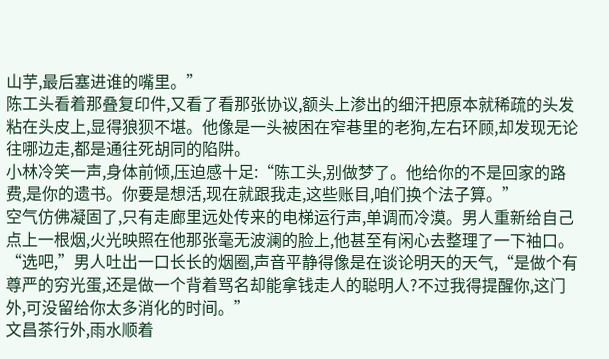山芋,最后塞进谁的嘴里。”
陈工头看着那叠复印件,又看了看那张协议,额头上渗出的细汗把原本就稀疏的头发粘在头皮上,显得狼狈不堪。他像是一头被困在窄巷里的老狗,左右环顾,却发现无论往哪边走,都是通往死胡同的陷阱。
小林冷笑一声,身体前倾,压迫感十足:“陈工头,别做梦了。他给你的不是回家的路费,是你的遗书。你要是想活,现在就跟我走,这些账目,咱们换个法子算。”
空气仿佛凝固了,只有走廊里远处传来的电梯运行声,单调而冷漠。男人重新给自己点上一根烟,火光映照在他那张毫无波澜的脸上,他甚至有闲心去整理了一下袖口。
“选吧,”男人吐出一口长长的烟圈,声音平静得像是在谈论明天的天气,“是做个有尊严的穷光蛋,还是做一个背着骂名却能拿钱走人的聪明人?不过我得提醒你,这门外,可没留给你太多消化的时间。”
文昌茶行外,雨水顺着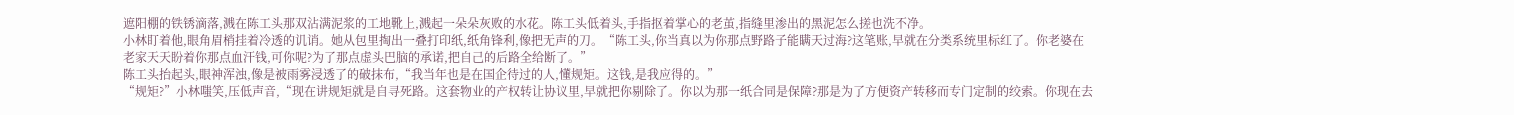遮阳棚的铁锈滴落,溅在陈工头那双沾满泥浆的工地靴上,溅起一朵朵灰败的水花。陈工头低着头,手指抠着掌心的老茧,指缝里渗出的黑泥怎么搓也洗不净。
小林盯着他,眼角眉梢挂着冷透的讥诮。她从包里掏出一叠打印纸,纸角锋利,像把无声的刀。“陈工头,你当真以为你那点野路子能瞒天过海?这笔账,早就在分类系统里标红了。你老婆在老家天天盼着你那点血汗钱,可你呢?为了那点虚头巴脑的承诺,把自己的后路全给断了。”
陈工头抬起头,眼神浑浊,像是被雨雾浸透了的破抹布,“我当年也是在国企待过的人,懂规矩。这钱,是我应得的。”
“规矩?”小林嗤笑,压低声音,“现在讲规矩就是自寻死路。这套物业的产权转让协议里,早就把你剔除了。你以为那一纸合同是保障?那是为了方便资产转移而专门定制的绞索。你现在去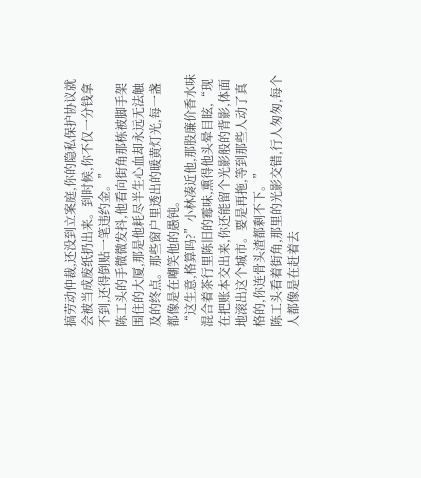搞劳动仲裁,还没到立案庭,你的隐私保护协议就会被当成废纸扔出来。到时候,你不仅一分钱拿不到,还得倒贴一笔违约金。”
陈工头的手微微发抖,他看向街角那栋被脚手架围住的大厦,那是他耗尽半生心血却永远无法触及的终点。那些窗户里透出的暖黄灯光,每一盏都像是在嘲笑他的愚钝。
“这生意,格算吗?”小林凑近他,那股廉价香水味混合着茶行里陈旧的霉味,熏得他头晕目眩,“现在把账本交出来,你还能留个光影般的背影,体面地滚出这个城市。要是再拖,等到那些人动了真格的,你连骨头渣都剩不下。”
陈工头看着街角,那里的光影交错,行人匆匆,每个人都像是在赶着去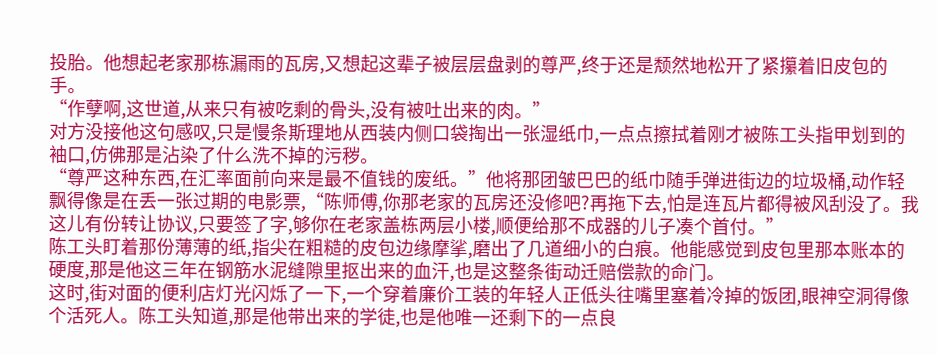投胎。他想起老家那栋漏雨的瓦房,又想起这辈子被层层盘剥的尊严,终于还是颓然地松开了紧攥着旧皮包的手。
“作孽啊,这世道,从来只有被吃剩的骨头,没有被吐出来的肉。”
对方没接他这句感叹,只是慢条斯理地从西装内侧口袋掏出一张湿纸巾,一点点擦拭着刚才被陈工头指甲划到的袖口,仿佛那是沾染了什么洗不掉的污秽。
“尊严这种东西,在汇率面前向来是最不值钱的废纸。”他将那团皱巴巴的纸巾随手弹进街边的垃圾桶,动作轻飘得像是在丢一张过期的电影票,“陈师傅,你那老家的瓦房还没修吧?再拖下去,怕是连瓦片都得被风刮没了。我这儿有份转让协议,只要签了字,够你在老家盖栋两层小楼,顺便给那不成器的儿子凑个首付。”
陈工头盯着那份薄薄的纸,指尖在粗糙的皮包边缘摩挲,磨出了几道细小的白痕。他能感觉到皮包里那本账本的硬度,那是他这三年在钢筋水泥缝隙里抠出来的血汗,也是这整条街动迁赔偿款的命门。
这时,街对面的便利店灯光闪烁了一下,一个穿着廉价工装的年轻人正低头往嘴里塞着冷掉的饭团,眼神空洞得像个活死人。陈工头知道,那是他带出来的学徒,也是他唯一还剩下的一点良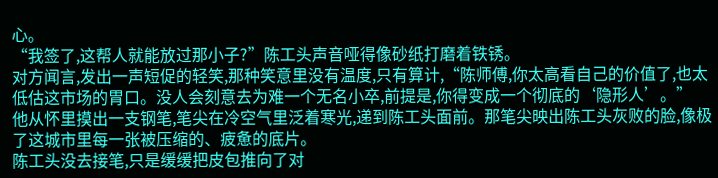心。
“我签了,这帮人就能放过那小子?”陈工头声音哑得像砂纸打磨着铁锈。
对方闻言,发出一声短促的轻笑,那种笑意里没有温度,只有算计,“陈师傅,你太高看自己的价值了,也太低估这市场的胃口。没人会刻意去为难一个无名小卒,前提是,你得变成一个彻底的‘隐形人’。”
他从怀里摸出一支钢笔,笔尖在冷空气里泛着寒光,递到陈工头面前。那笔尖映出陈工头灰败的脸,像极了这城市里每一张被压缩的、疲惫的底片。
陈工头没去接笔,只是缓缓把皮包推向了对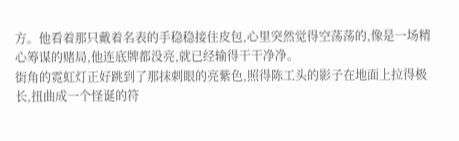方。他看着那只戴着名表的手稳稳接住皮包,心里突然觉得空荡荡的,像是一场精心筹谋的赌局,他连底牌都没亮,就已经输得干干净净。
街角的霓虹灯正好跳到了那抹刺眼的亮紫色,照得陈工头的影子在地面上拉得极长,扭曲成一个怪诞的符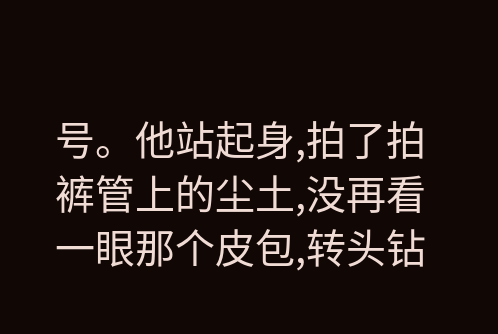号。他站起身,拍了拍裤管上的尘土,没再看一眼那个皮包,转头钻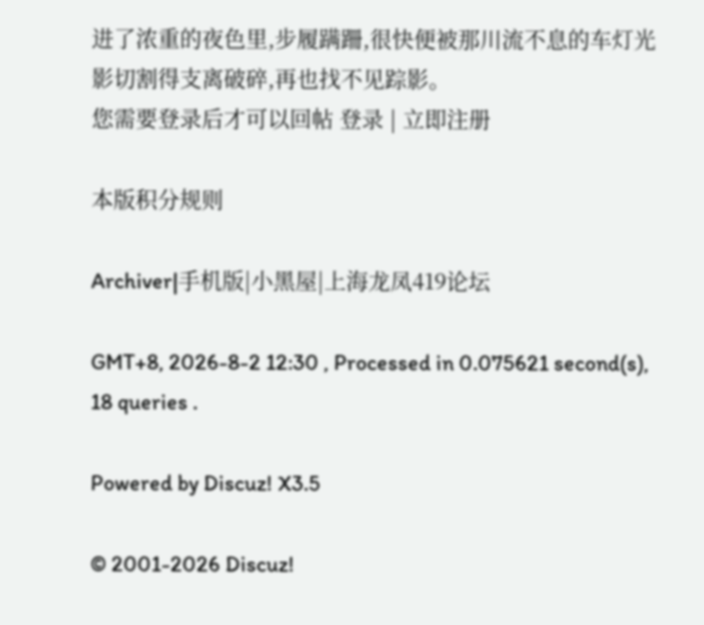进了浓重的夜色里,步履蹒跚,很快便被那川流不息的车灯光影切割得支离破碎,再也找不见踪影。
您需要登录后才可以回帖 登录 | 立即注册

本版积分规则

Archiver|手机版|小黑屋|上海龙凤419论坛

GMT+8, 2026-8-2 12:30 , Processed in 0.075621 second(s), 18 queries .

Powered by Discuz! X3.5

© 2001-2026 Discuz!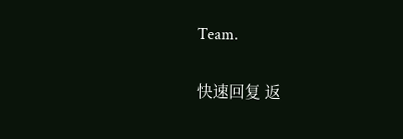Team.

快速回复 返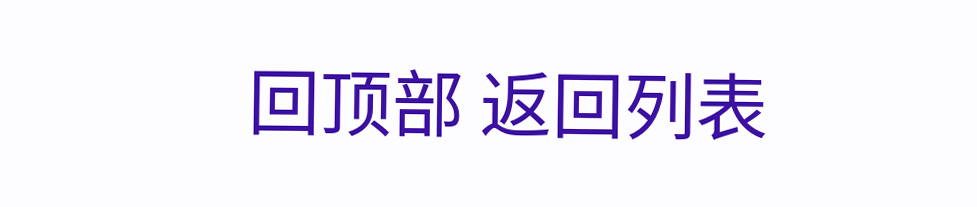回顶部 返回列表